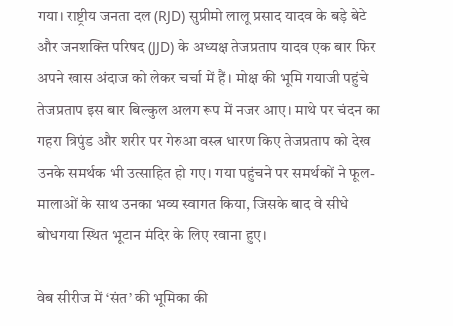गया। राष्ट्रीय जनता दल (RJD) सुप्रीमो लालू प्रसाद यादव के बड़े बेटे और जनशक्ति परिषद (JJD) के अध्यक्ष तेजप्रताप यादव एक बार फिर अपने खास अंदाज को लेकर चर्चा में हैं। मोक्ष की भूमि गयाजी पहुंचे तेजप्रताप इस बार बिल्कुल अलग रूप में नजर आए। माथे पर चंदन का गहरा त्रिपुंड और शरीर पर गेरुआ वस्त्र धारण किए तेजप्रताप को देख उनके समर्थक भी उत्साहित हो गए। गया पहुंचने पर समर्थकों ने फूल-मालाओं के साथ उनका भव्य स्वागत किया, जिसके बाद वे सीधे बोधगया स्थित भूटान मंदिर के लिए रवाना हुए।

वेब सीरीज में ‘संत’ की भूमिका की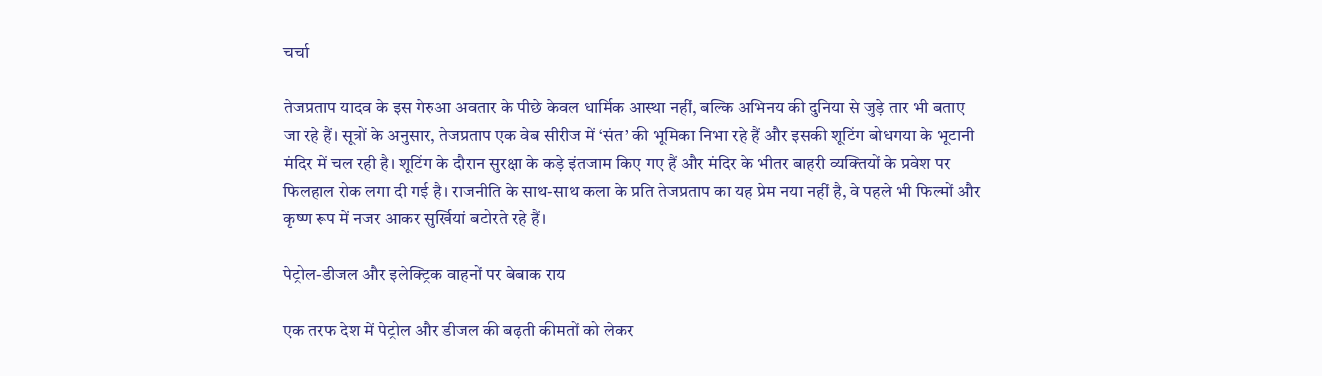चर्चा

तेजप्रताप यादव के इस गेरुआ अवतार के पीछे केवल धार्मिक आस्था नहीं, बल्कि अभिनय की दुनिया से जुड़े तार भी बताए जा रहे हैं। सूत्रों के अनुसार, तेजप्रताप एक वेब सीरीज में ‘संत’ की भूमिका निभा रहे हैं और इसकी शूटिंग बोधगया के भूटानी मंदिर में चल रही है। शूटिंग के दौरान सुरक्षा के कड़े इंतजाम किए गए हैं और मंदिर के भीतर बाहरी व्यक्तियों के प्रवेश पर फिलहाल रोक लगा दी गई है। राजनीति के साथ-साथ कला के प्रति तेजप्रताप का यह प्रेम नया नहीं है, वे पहले भी फिल्मों और कृष्ण रूप में नजर आकर सुर्खियां बटोरते रहे हैं।

पेट्रोल-डीजल और इलेक्ट्रिक वाहनों पर बेबाक राय

एक तरफ देश में पेट्रोल और डीजल की बढ़ती कीमतों को लेकर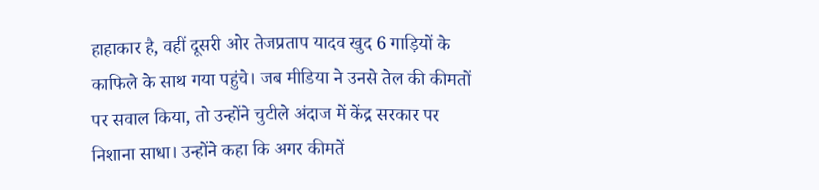हाहाकार है, वहीं दूसरी ओर तेजप्रताप यादव खुद 6 गाड़ियों के काफिले के साथ गया पहुंचे। जब मीडिया ने उनसे तेल की कीमतों पर सवाल किया, तो उन्होंने चुटीले अंदाज में केंद्र सरकार पर निशाना साधा। उन्होंने कहा कि अगर कीमतें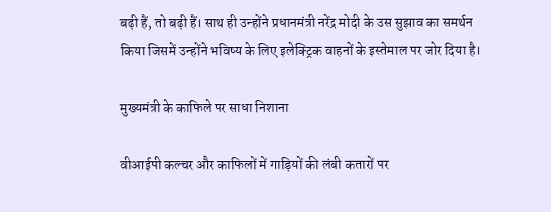बढ़ी हैं, तो बढ़ी हैं। साथ ही उन्होंने प्रधानमंत्री नरेंद्र मोदी के उस सुझाव का समर्थन किया जिसमें उन्होंने भविष्य के लिए इलेक्ट्रिक वाहनों के इस्तेमाल पर जोर दिया है।

मुख्यमंत्री के काफिले पर साधा निशाना

वीआईपी कल्चर और काफिलों में गाड़ियों की लंबी कतारों पर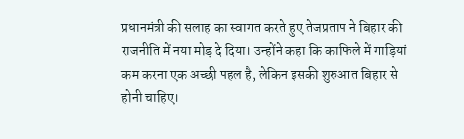प्रधानमंत्री की सलाह का स्वागत करते हुए तेजप्रताप ने बिहार की राजनीति में नया मोड़ दे दिया। उन्होंने कहा कि काफिले में गाड़ियां कम करना एक अच्छी पहल है, लेकिन इसकी शुरुआत बिहार से होनी चाहिए।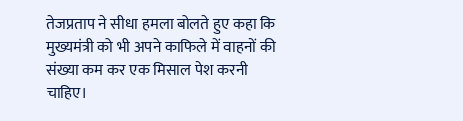तेजप्रताप ने सीधा हमला बोलते हुए कहा कि मुख्यमंत्री को भी अपने काफिले में वाहनों की संख्या कम कर एक मिसाल पेश करनी चाहिए।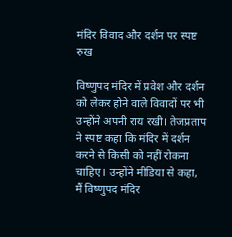मंदिर विवाद और दर्शन पर स्पष्ट रुख

विष्णुपद मंदिर में प्रवेश और दर्शन को लेकर होने वाले विवादों पर भी उन्होंने अपनी राय रखी। तेजप्रताप ने स्पष्ट कहा कि मंदिर में दर्शन करने से किसी को नहीं रोकना चाहिए। उन्होंने मीडिया से कहा, मैं विष्णुपद मंदिर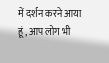में दर्शन करने आया हूं, आप लोग भी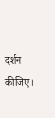दर्शन कीजिए।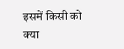इसमें किसी को क्या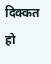दिक्कत हो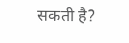सकती है?